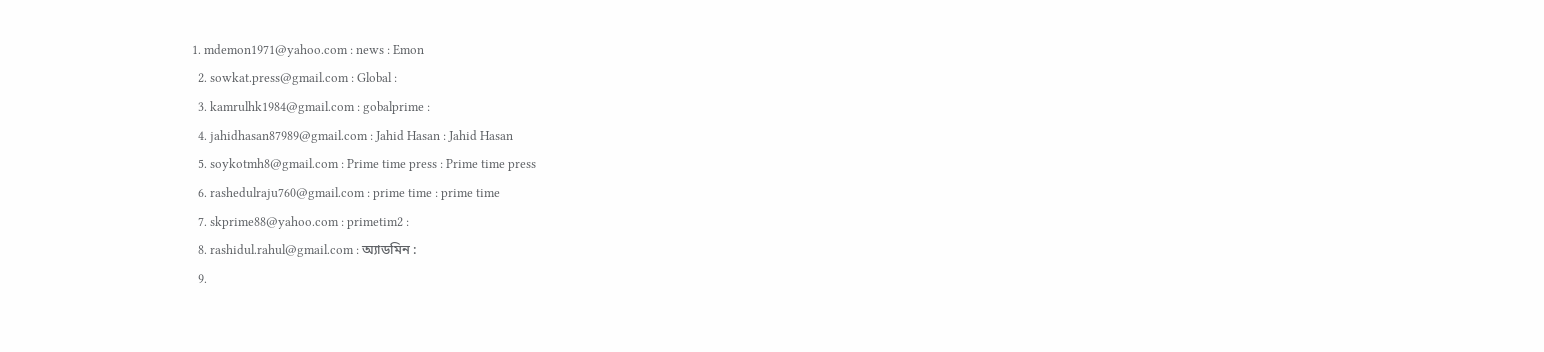1. mdemon1971@yahoo.com : news : Emon
  2. sowkat.press@gmail.com : Global :
  3. kamrulhk1984@gmail.com : gobalprime :
  4. jahidhasan87989@gmail.com : Jahid Hasan : Jahid Hasan
  5. soykotmh8@gmail.com : Prime time press : Prime time press
  6. rashedulraju760@gmail.com : prime time : prime time
  7. skprime88@yahoo.com : primetim2 :
  8. rashidul.rahul@gmail.com : অ্যাডমিন :
  9.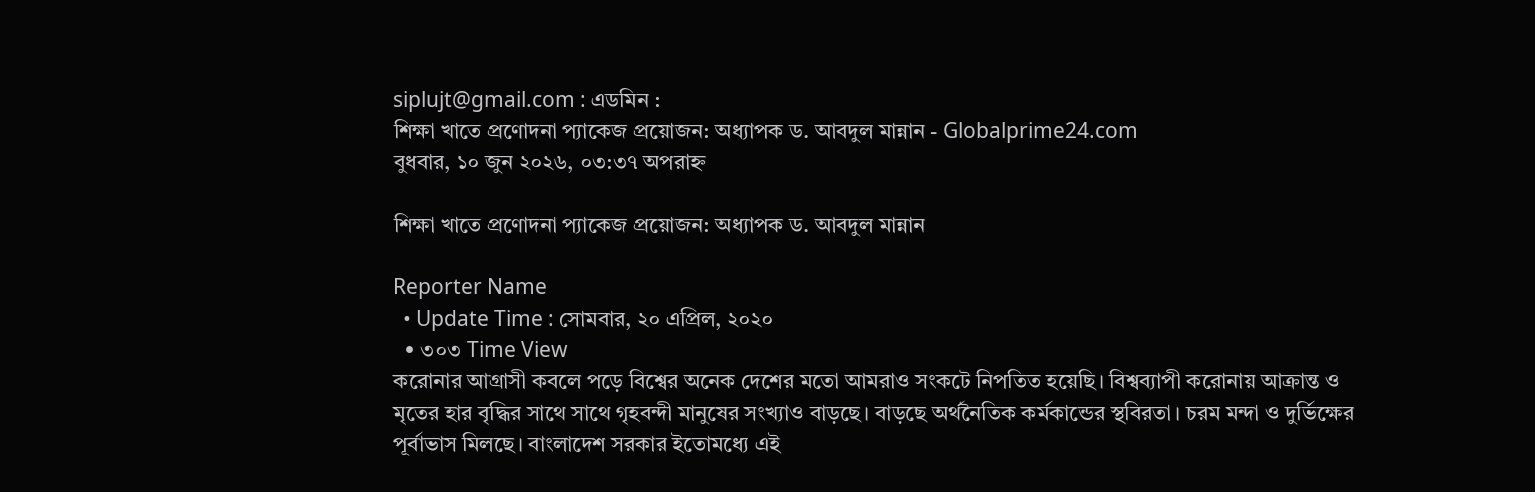siplujt@gmail.com : এডমিন :
শিক্ষা খাতে প্রণোদনা প্যাকেজ প্রয়োজন: অধ্যাপক ড. আবদুল মান্নান - Globalprime24.com
বুধবার, ১০ জুন ২০২৬, ০৩:৩৭ অপরাহ্ন

শিক্ষা খাতে প্রণোদনা প্যাকেজ প্রয়োজন: অধ্যাপক ড. আবদুল মান্নান

Reporter Name
  • Update Time : সোমবার, ২০ এপ্রিল, ২০২০
  • ৩০৩ Time View
করোনার আগ্রাসী কবলে পড়ে বিশ্বের অনেক দেশের মতো আমরাও সংকটে নিপতিত হয়েছি। বিশ্বব্যাপী করোনায় আক্রান্ত ও মৃতের হার বৃদ্ধির সাথে সাথে গৃহবন্দী মানুষের সংখ্যাও বাড়ছে। বাড়ছে অর্থনৈতিক কর্মকান্ডের স্থবিরতা। চরম মন্দা ও দুর্ভিক্ষের পূর্বাভাস মিলছে। বাংলাদেশ সরকার ইতোমধ্যে এই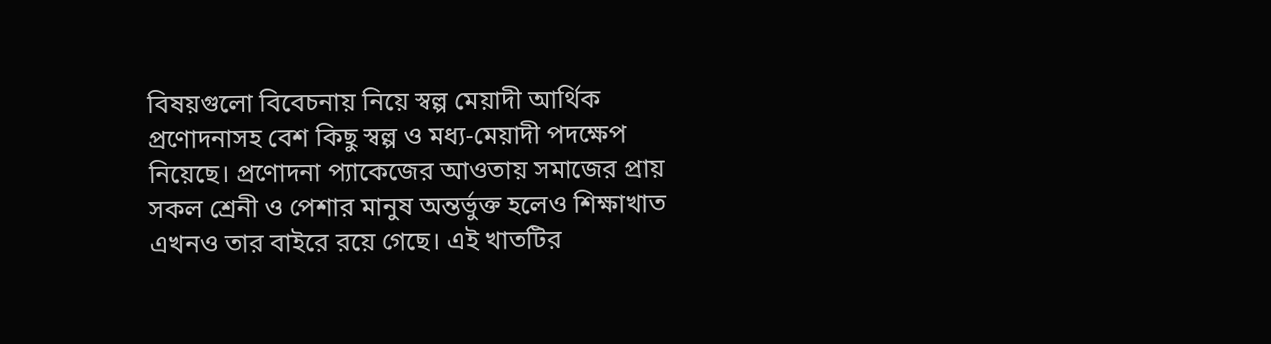বিষয়গুলো বিবেচনায় নিয়ে স্বল্প মেয়াদী আর্থিক প্রণোদনাসহ বেশ কিছু স্বল্প ও মধ্য-মেয়াদী পদক্ষেপ নিয়েছে। প্রণোদনা প্যাকেজের আওতায় সমাজের প্রায় সকল শ্রেনী ও পেশার মানুষ অন্তর্ভুক্ত হলেও শিক্ষাখাত এখনও তার বাইরে রয়ে গেছে। এই খাতটির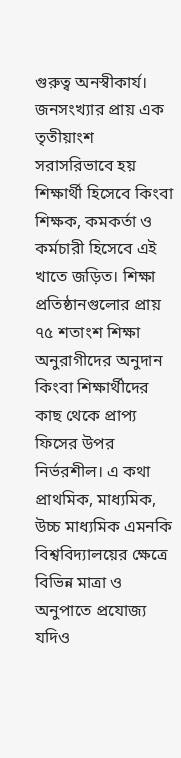গুরুত্ব অনস্বীকার্য।
জনসংখ্যার প্রায় এক তৃতীয়াংশ সরাসরিভাবে হয় শিক্ষার্থী হিসেবে কিংবা শিক্ষক, কমকর্তা ও কর্মচারী হিসেবে এই খাতে জড়িত। শিক্ষা প্রতিষ্ঠানগুলোর প্রায় ৭৫ শতাংশ শিক্ষা অনুরাগীদের অনুদান কিংবা শিক্ষার্থীদের কাছ থেকে প্রাপ্য ফিসের উপর নির্ভরশীল। এ কথা প্রাথমিক, মাধ্যমিক, উচ্চ মাধ্যমিক এমনকি বিশ্ববিদ্যালয়ের ক্ষেত্রে বিভিন্ন মাত্রা ও অনুপাতে প্রযোজ্য যদিও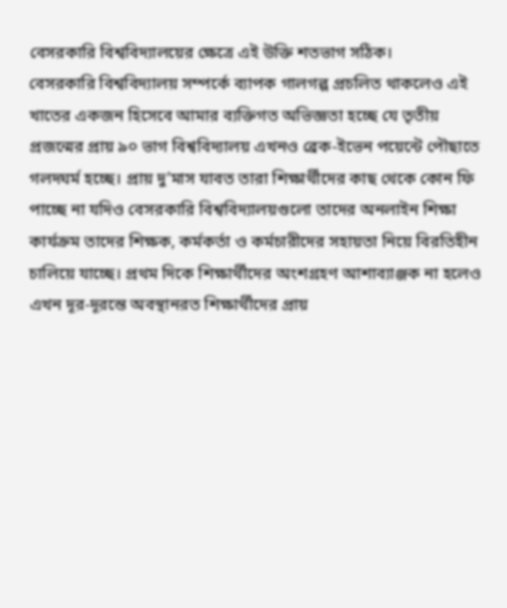বেসরকারি বিশ্ববিদ্যালয়ের ক্ষেত্রে এই উক্তি শতভাগ সঠিক।
বেসরকারি বিশ্ববিদ্যালয় সম্পর্কে ব্যাপক গালগল্প প্রচলিত থাকলেও এই খাতের একজন হিসেবে আমার ব্যক্তিগত অভিজ্ঞতা হচ্ছে যে তৃতীয় প্রজন্মের প্রায় ৯০ ভাগ বিশ্ববিদ্যালয় এখনও ব্রেক-ইভেন পয়েন্টে পৌছাতে গলদঘর্ম হচ্ছে। প্রায় দু’মাস যাবত তারা শিক্ষার্থীদের কাছ থেকে কোন ফি পাচ্ছে না যদিও বেসরকারি বিশ্ববিদ্যালয়গুলো তাদের অনলাইন শিক্ষা কার্যক্রম তাদের শিক্ষক, কর্মকর্তা ও কর্মচারীদের সহায়তা নিয়ে বিরতিহীন চালিয়ে যাচ্ছে। প্রথম দিকে শিক্ষার্থীদের অংশগ্রহণ আশাব্যাঞ্জক না হলেও এখন দূর-দূরন্তে অবস্থানরত শিক্ষার্থীদের প্রায়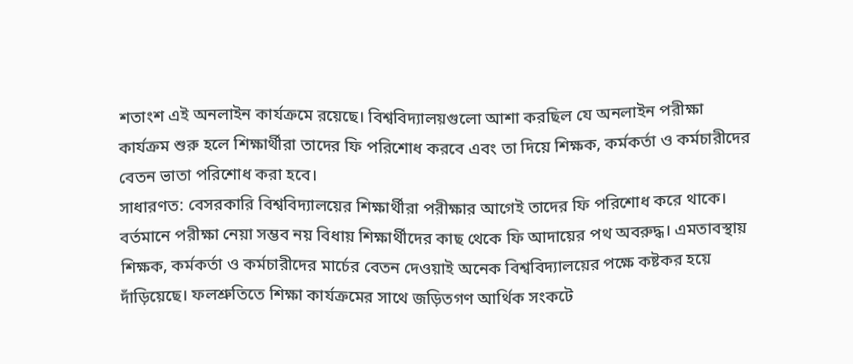শতাংশ এই অনলাইন কার্যক্রমে রয়েছে। বিশ্ববিদ্যালয়গুলো আশা করছিল যে অনলাইন পরীক্ষা কার্যক্রম শুরু হলে শিক্ষার্থীরা তাদের ফি পরিশোধ করবে এবং তা দিয়ে শিক্ষক, কর্মকর্তা ও কর্মচারীদের বেতন ভাতা পরিশোধ করা হবে।
সাধারণত: বেসরকারি বিশ্ববিদ্যালয়ের শিক্ষার্থীরা পরীক্ষার আগেই তাদের ফি পরিশোধ করে থাকে। বর্তমানে পরীক্ষা নেয়া সম্ভব নয় বিধায় শিক্ষার্থীদের কাছ থেকে ফি আদায়ের পথ অবরুদ্ধ। এমতাবস্থায় শিক্ষক, কর্মকর্তা ও কর্মচারীদের মার্চের বেতন দেওয়াই অনেক বিশ্ববিদ্যালয়ের পক্ষে কষ্টকর হয়ে দাঁড়িয়েছে। ফলশ্রুতিতে শিক্ষা কার্যক্রমের সাথে জড়িতগণ আর্থিক সংকটে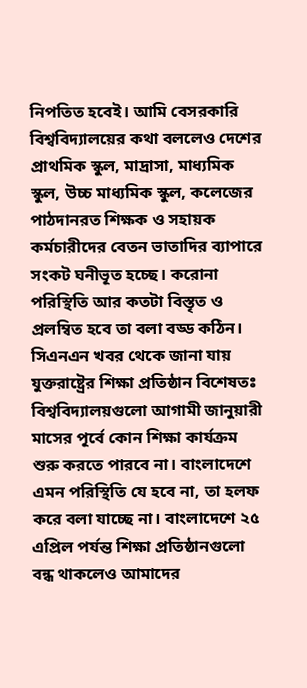নিপতিত হবেই। আমি বেসরকারি বিশ্ববিদ্যালয়ের কথা বললেও দেশের প্রাথমিক স্কুল, মাদ্রাসা, মাধ্যমিক স্কুল, উচ্চ মাধ্যমিক স্কুল, কলেজের পাঠদানরত শিক্ষক ও সহায়ক কর্মচারীদের বেতন ভাতাদির ব্যাপারে সংকট ঘনীভূত হচ্ছে। করোনা পরিস্থিতি আর কতটা বিস্তৃত ও প্রলম্বিত হবে তা বলা বড্ড কঠিন। সিএনএন খবর থেকে জানা যায় যুক্তরাষ্ট্রের শিক্ষা প্রতিষ্ঠান বিশেষতঃ বিশ্ববিদ্যালয়গুলো আগামী জানুয়ারী মাসের পূর্বে কোন শিক্ষা কার্যক্রম শুরু করতে পারবে না। বাংলাদেশে এমন পরিস্থিতি যে হবে না, তা হলফ করে বলা যাচ্ছে না। বাংলাদেশে ২৫ এপ্রিল পর্যন্ত শিক্ষা প্রতিষ্ঠানগুলো বন্ধ থাকলেও আমাদের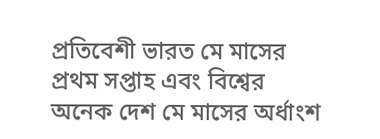প্রতিবেশী ভারত মে মাসের প্রথম সপ্তাহ এবং বিশ্বের অনেক দেশ মে মাসের অর্ধাংশ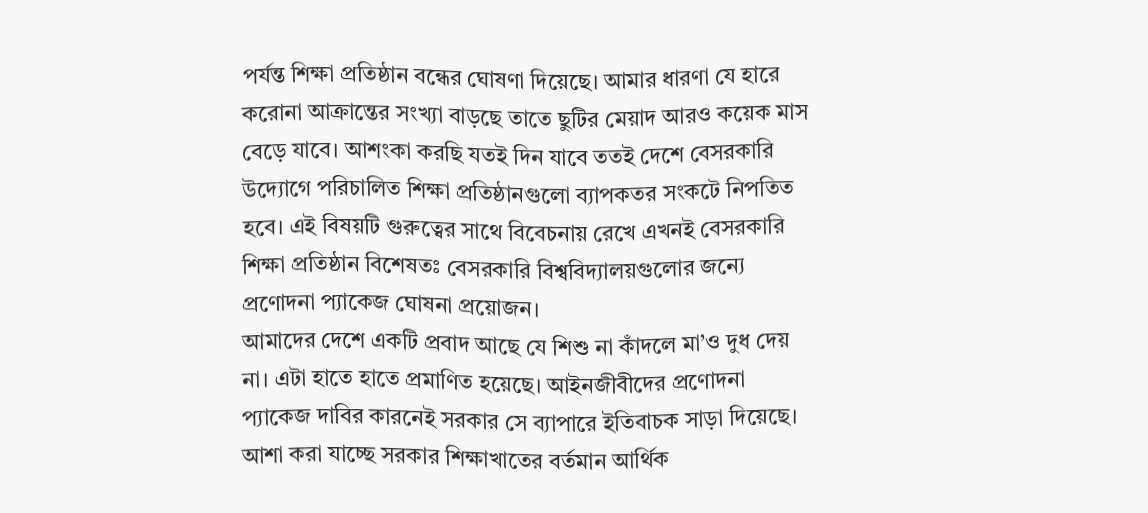পর্যন্ত শিক্ষা প্রতিষ্ঠান বন্ধের ঘোষণা দিয়েছে। আমার ধারণা যে হারে করোনা আক্রান্তের সংখ্যা বাড়ছে তাতে ছুটির মেয়াদ আরও কয়েক মাস বেড়ে যাবে। আশংকা করছি যতই দিন যাবে ততই দেশে বেসরকারি উদ্যোগে পরিচালিত শিক্ষা প্রতিষ্ঠানগুলো ব্যাপকতর সংকটে নিপতিত হবে। এই বিষয়টি গুরুত্বের সাথে বিবেচনায় রেখে এখনই বেসরকারি শিক্ষা প্রতিষ্ঠান বিশেষতঃ বেসরকারি বিশ্ববিদ্যালয়গুলোর জন্যে প্রণোদনা প্যাকেজ ঘোষনা প্রয়োজন।
আমাদের দেশে একটি প্রবাদ আছে যে শিশু না কাঁদলে মা’ও দুধ দেয় না। এটা হাতে হাতে প্রমাণিত হয়েছে। আইনজীবীদের প্রণোদনা প্যাকেজ দাবির কারনেই সরকার সে ব্যাপারে ইতিবাচক সাড়া দিয়েছে। আশা করা যাচ্ছে সরকার শিক্ষাখাতের বর্তমান আর্থিক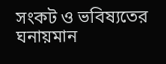সংকট ও ভবিষ্যতের ঘনায়মান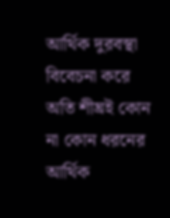আর্থিক দুরবস্থা বিবেচনা করে অতি শীঘ্রই কোন না কোন ধরনের আর্থিক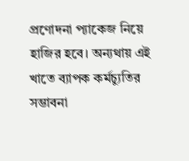প্রণোদনা প্যাকেজ নিয়ে হাজির হবে। অন্যথায় এই খাতে ব্যাপক কর্মচ্যুতির সম্ভাবনা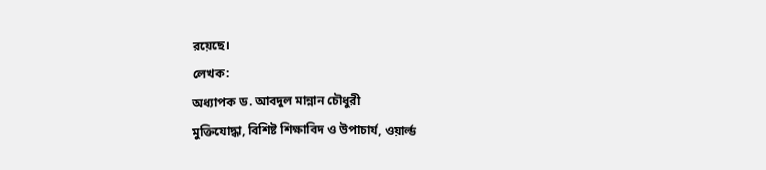রয়েছে।
লেখক:
অধ্যাপক ড. আবদুল মান্নান চৌধুরী
মুক্তিযোদ্ধা, বিশিষ্ট শিক্ষাবিদ ও উপাচার্য, ওয়ার্ল্ড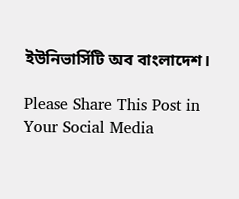ইউনিভার্সিটি অব বাংলাদেশ।

Please Share This Post in Your Social Media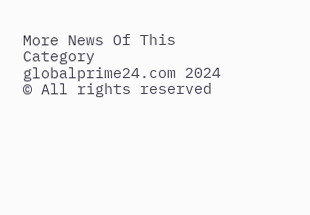More News Of This Category
globalprime24.com 2024 © All rights reserved